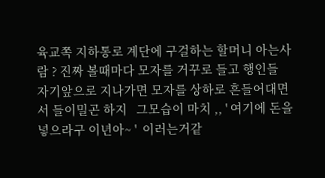육교쪽 지하통로 계단에 구걸하는 할머니 아는사람 ? 진짜 볼때마다 모자를 거꾸로 들고 행인들 자기앞으로 지나가면 모자를 상하로 흔들어대면서 들이밀곤 하지   그모습이 마치 ,, ' 여기에 돈을 넣으라구 이년아~ '  이러는거같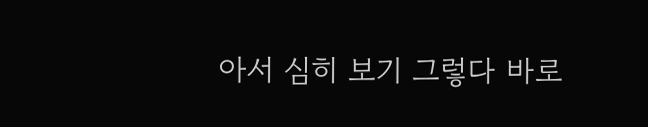아서 심히 보기 그렇다 바로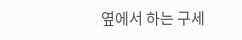옆에서 하는 구세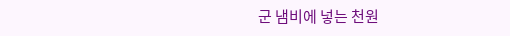군 냄비에 넣는 천원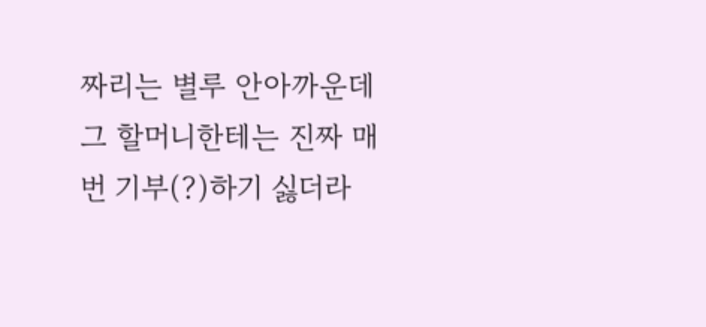짜리는 별루 안아까운데 그 할머니한테는 진짜 매번 기부(?)하기 싫더라